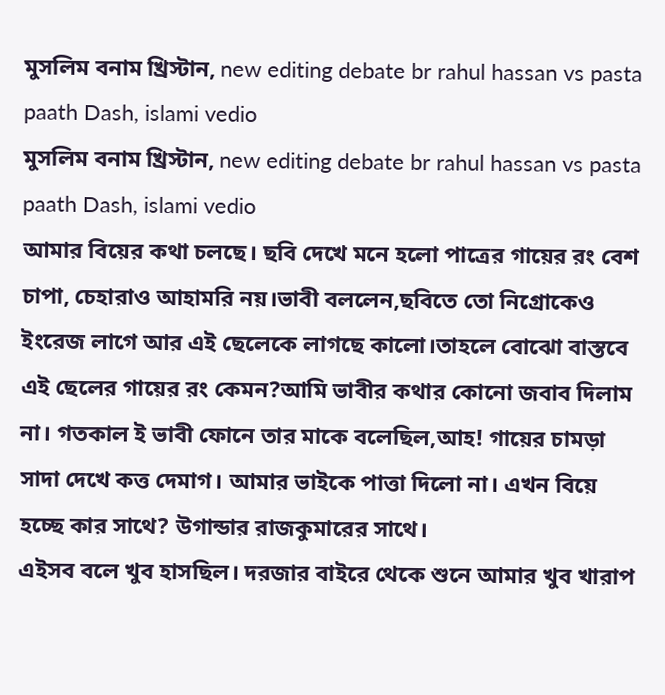মুসলিম বনাম খ্রিস্টান, new editing debate br rahul hassan vs pasta paath Dash, islami vedio
মুসলিম বনাম খ্রিস্টান, new editing debate br rahul hassan vs pasta paath Dash, islami vedio
আমার বিয়ের কথা চলছে। ছবি দেখে মনে হলো পাত্রের গায়ের রং বেশ চাপা, চেহারাও আহামরি নয়।ভাবী বললেন,ছবিতে তো নিগ্রোকেও ইংরেজ লাগে আর এই ছেলেকে লাগছে কালো।তাহলে বোঝো বাস্তবে এই ছেলের গায়ের রং কেমন?আমি ভাবীর কথার কোনো জবাব দিলাম না। গতকাল ই ভাবী ফোনে তার মাকে বলেছিল,আহ! গায়ের চামড়া সাদা দেখে কত্ত দেমাগ। আমার ভাইকে পাত্তা দিলো না। এখন বিয়ে হচ্ছে কার সাথে? উগান্ডার রাজকুমারের সাথে।
এইসব বলে খুব হাসছিল। দরজার বাইরে থেকে শুনে আমার খুব খারাপ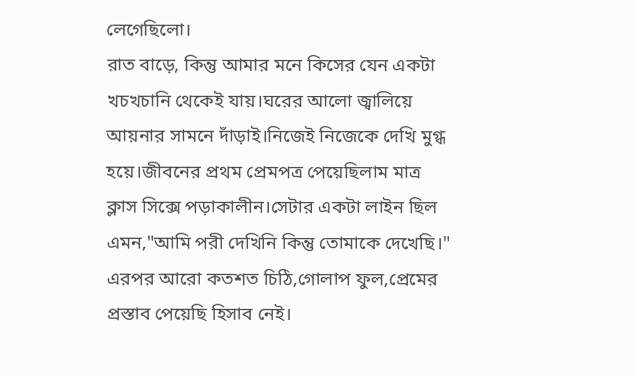লেগেছিলো।
রাত বাড়ে, কিন্তু আমার মনে কিসের যেন একটা খচখচানি থেকেই যায়।ঘরের আলো জ্বালিয়ে আয়নার সামনে দাঁড়াই।নিজেই নিজেকে দেখি মুগ্ধ হয়ে।জীবনের প্রথম প্রেমপত্র পেয়েছিলাম মাত্র ক্লাস সিক্সে পড়াকালীন।সেটার একটা লাইন ছিল এমন,"আমি পরী দেখিনি কিন্তু তোমাকে দেখেছি।"
এরপর আরো কতশত চিঠি,গোলাপ ফুল,প্রেমের প্রস্তাব পেয়েছি হিসাব নেই।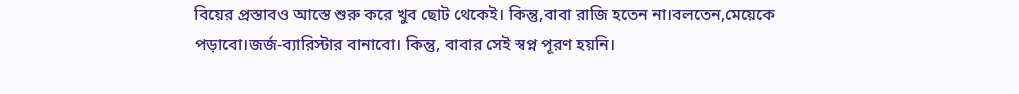বিয়ের প্রস্তাবও আস্তে শুরু করে খুব ছোট থেকেই। কিন্তু,বাবা রাজি হতেন না।বলতেন,মেয়েকে পড়াবো।জর্জ-ব্যারিস্টার বানাবো। কিন্তু, বাবার সেই স্বপ্ন পূরণ হয়নি।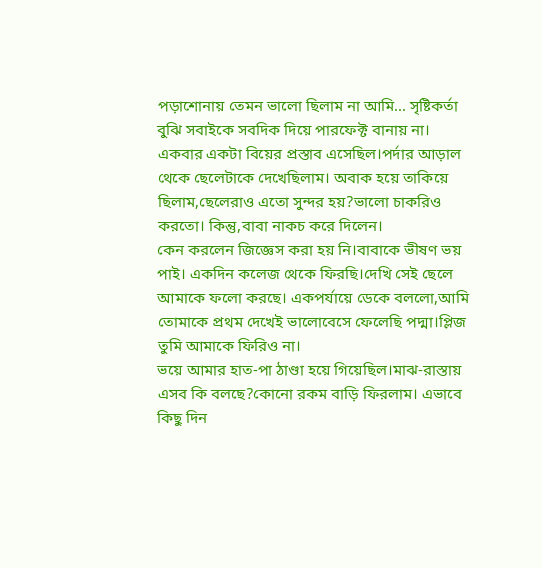পড়াশোনায় তেমন ভালো ছিলাম না আমি... সৃষ্টিকর্তা বুঝি সবাইকে সবদিক দিয়ে পারফেক্ট বানায় না।
একবার একটা বিয়ের প্রস্তাব এসেছিল।পর্দার আড়াল থেকে ছেলেটাকে দেখেছিলাম। অবাক হয়ে তাকিয়ে ছিলাম,ছেলেরাও এতো সুন্দর হয়?ভালো চাকরিও করতো। কিন্তু,বাবা নাকচ করে দিলেন।
কেন করলেন জিজ্ঞেস করা হয় নি।বাবাকে ভীষণ ভয় পাই। একদিন কলেজ থেকে ফিরছি।দেখি সেই ছেলে আমাকে ফলো করছে। একপর্যায়ে ডেকে বললো,আমি তোমাকে প্রথম দেখেই ভালোবেসে ফেলেছি পদ্মা।প্লিজ তুমি আমাকে ফিরিও না।
ভয়ে আমার হাত-পা ঠাণ্ডা হয়ে গিয়েছিল।মাঝ-রাস্তায় এসব কি বলছে?কোনো রকম বাড়ি ফিরলাম। এভাবে কিছু দিন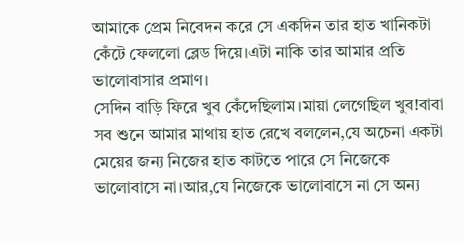আমাকে প্রেম নিবেদন করে সে একদিন তার হাত খানিকটা কেঁটে ফেললো ব্লেড দিয়ে।এটা নাকি তার আমার প্রতি ভালোবাসার প্রমাণ।
সেদিন বাড়ি ফিরে খুব কেঁদেছিলাম।মায়া লেগেছিল খুব!বাবা সব শুনে আমার মাথায় হাত রেখে বললেন,যে অচেনা একটা মেয়ের জন্য নিজের হাত কাটতে পারে সে নিজেকে ভালোবাসে না।আর,যে নিজেকে ভালোবাসে না সে অন্য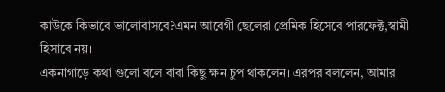কাউকে কিভাবে ভালোবাসবে?এমন আবেগী ছেলেরা প্রেমিক হিসেবে পারফেক্ট,স্বামী হিসাবে নয়।
একনাগাড়ে কথা গুলো বলে বাবা কিছু ক্ষন চুপ থাকলেন। এরপর বললেন, আমার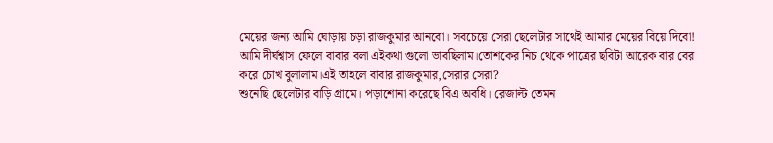মেয়ের জন্য আমি ঘোড়ায় চড়া রাজকুমার আনবো। সবচেয়ে সেরা ছেলেটার সাথেই আমার মেয়ের বিয়ে দিবো!
আমি দীর্ঘশ্বাস ফেলে বাবার বলা এইকথা গুলো ভাবছিলাম।তোশকের নিচ থেকে পাত্রের ছবিটা আরেক বার বের করে চোখ বুলালাম।এই তাহলে বাবার রাজকুমার,সেরার সেরা?
শুনেছি ছেলেটার বাড়ি গ্রামে। পড়াশোনা করেছে বিএ অবধি। রেজাল্ট তেমন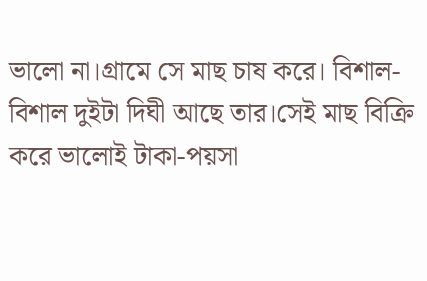ভালো না।গ্রামে সে মাছ চাষ করে। বিশাল-বিশাল দুইটা দিঘী আছে তার।সেই মাছ বিক্রি করে ভালোই টাকা-পয়সা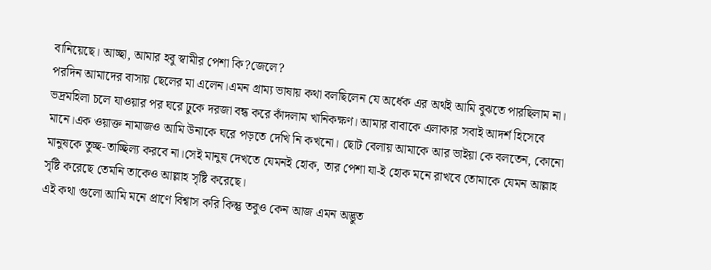বানিয়েছে। আচ্ছা, আমার হবু স্বামীর পেশা কি?জেলে?
পরদিন আমাদের বাসায় ছেলের মা এলেন।এমন গ্রাম্য ভাষায় কথা বলছিলেন যে অর্ধেক এর অর্থই আমি বুঝতে পারছিলাম না।
ভদ্রমহিলা চলে যাওয়ার পর ঘরে ঢুকে দরজা বন্ধ করে কাঁদলাম খানিকক্ষণ। আমার বাবাকে এলাকার সবাই আদর্শ হিসেবে মানে।এক ওয়াক্ত নামাজও আমি উনাকে ঘরে পড়তে দেখি নি কখনো। ছোট বেলায় আমাকে আর ভাইয়া কে বলতেন, কোনো মানুষকে তুচ্ছ-তাচ্ছিল্য করবে না।সেই মানুষ দেখতে যেমনই হোক, তার পেশা যা-ই হোক মনে রাখবে তোমাকে যেমন আল্লাহ সৃষ্টি করেছে তেমনি তাকেও আল্লাহ সৃষ্টি করেছে।
এই কথা গুলো আমি মনে প্রাণে বিশ্বাস করি কিন্তু তবুও কেন আজ এমন অদ্ভুত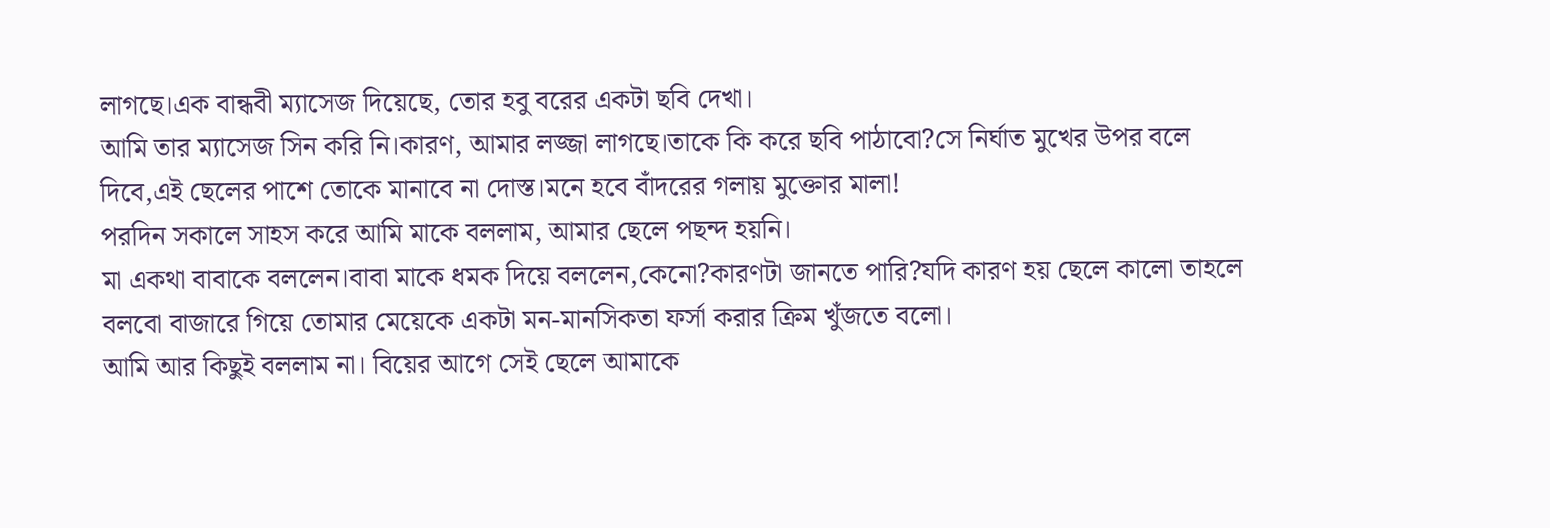লাগছে।এক বান্ধবী ম্যাসেজ দিয়েছে, তোর হবু বরের একটা ছবি দেখা।
আমি তার ম্যাসেজ সিন করি নি।কারণ, আমার লজ্জা লাগছে।তাকে কি করে ছবি পাঠাবো?সে নির্ঘাত মুখের উপর বলে দিবে,এই ছেলের পাশে তোকে মানাবে না দোস্ত।মনে হবে বাঁদরের গলায় মুক্তোর মালা!
পরদিন সকালে সাহস করে আমি মাকে বললাম, আমার ছেলে পছন্দ হয়নি।
মা একথা বাবাকে বললেন।বাবা মাকে ধমক দিয়ে বললেন,কেনো?কারণটা জানতে পারি?যদি কারণ হয় ছেলে কালো তাহলে বলবো বাজারে গিয়ে তোমার মেয়েকে একটা মন-মানসিকতা ফর্সা করার ক্রিম খুঁজতে বলো।
আমি আর কিছুই বললাম না। বিয়ের আগে সেই ছেলে আমাকে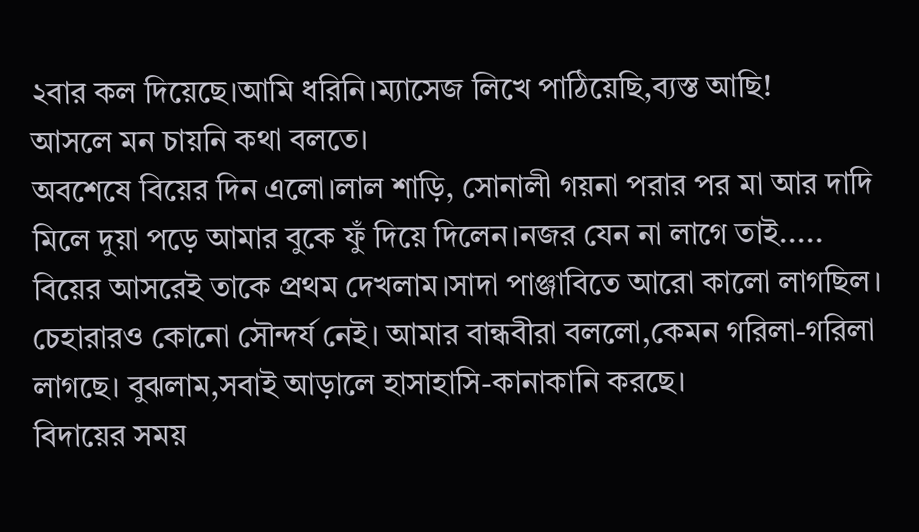২বার কল দিয়েছে।আমি ধরিনি।ম্যাসেজ লিখে পাঠিয়েছি,ব্যস্ত আছি!
আসলে মন চায়নি কথা বলতে।
অবশেষে বিয়ের দিন এলো।লাল শাড়ি, সোনালী গয়না পরার পর মা আর দাদি মিলে দুয়া পড়ে আমার বুকে ফুঁ দিয়ে দিলেন।নজর যেন না লাগে তাই.....
বিয়ের আসরেই তাকে প্রথম দেখলাম।সাদা পাঞ্জাবিতে আরো কালো লাগছিল। চেহারারও কোনো সৌন্দর্য নেই। আমার বান্ধবীরা বললো,কেমন গরিলা-গরিলা লাগছে। বুঝলাম,সবাই আড়ালে হাসাহাসি-কানাকানি করছে।
বিদায়ের সময়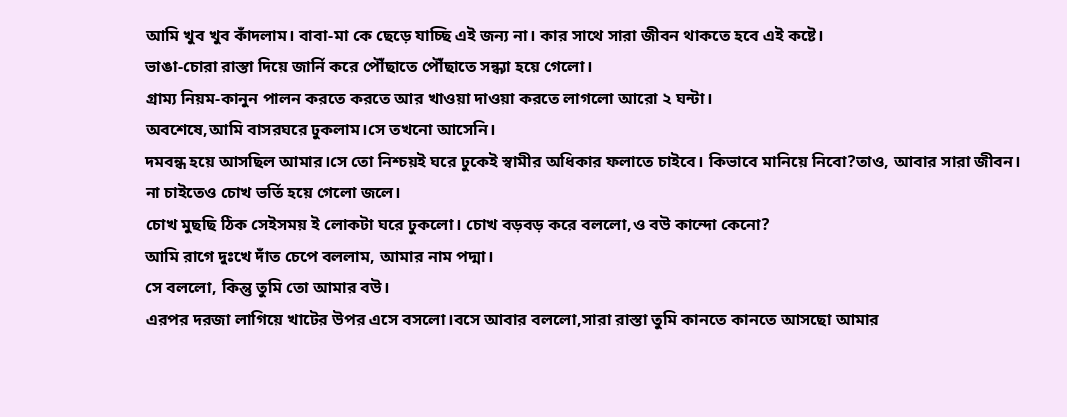আমি খুব খুব কাঁদলাম। বাবা-মা কে ছেড়ে যাচ্ছি এই জন্য না। কার সাথে সারা জীবন থাকতে হবে এই কষ্টে।
ভাঙা-চোরা রাস্তা দিয়ে জার্নি করে পৌঁছাতে পৌঁছাতে সন্ধ্যা হয়ে গেলো।
গ্রাম্য নিয়ম-কানুন পালন করতে করতে আর খাওয়া দাওয়া করতে লাগলো আরো ২ ঘন্টা।
অবশেষে,আমি বাসরঘরে ঢুকলাম।সে তখনো আসেনি।
দমবন্ধ হয়ে আসছিল আমার।সে তো নিশ্চয়ই ঘরে ঢুকেই স্বামীর অধিকার ফলাতে চাইবে। কিভাবে মানিয়ে নিবো?তাও, আবার সারা জীবন।
না চাইতেও চোখ ভর্তি হয়ে গেলো জলে।
চোখ মুছছি ঠিক সেইসময় ই লোকটা ঘরে ঢুকলো। চোখ বড়বড় করে বললো,ও বউ কান্দো কেনো?
আমি রাগে দুঃখে দাঁত চেপে বললাম, আমার নাম পদ্মা।
সে বললো, কিন্তু তুমি তো আমার বউ।
এরপর দরজা লাগিয়ে খাটের উপর এসে বসলো।বসে আবার বললো,সারা রাস্তা তুমি কানতে কানতে আসছো আমার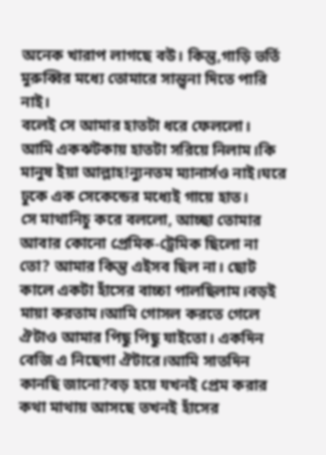অনেক খারাপ লাগছে বউ। কিন্তু,গাড়ি ভর্তি মুরুব্বির মধ্যে তোমারে সান্ত্বনা দিতে পারি নাই।
বলেই সে আমার হাতটা ধরে ফেললো।
আমি একঝটকায় হাতটা সরিয়ে নিলাম।কি মানুষ ইয়া আল্লাহ!ন্যুনতম ম্যানার্সও নাই।ঘরে ঢুকে এক সেকেন্ডের মধ্যেই গায়ে হাত।
সে মাথানিচু করে বললো, আচ্ছা তোমার আবার কোনো প্রেমিক-ট্রেমিক ছিলো না তো? আমার কিন্তু এইসব ছিল না। ছোট কালে একটা হাঁসের বাচ্চা পালছিলাম।বড়ই মায়া করতাম।আমি গোসল করতে গেলে ঐটাও আমার পিছু পিছু যাইতো। একদিন বেজি এ নিছেগা ঐটারে।আমি সাতদিন কানছি জানো?বড় হয়ে যখনই প্রেম করার কথা মাথায় আসছে তখনই হাঁসের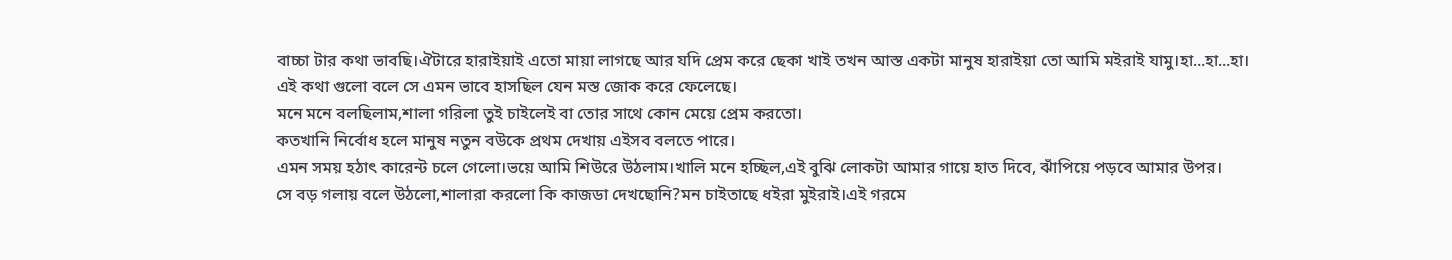বাচ্চা টার কথা ভাবছি।ঐটারে হারাইয়াই এতো মায়া লাগছে আর যদি প্রেম করে ছেকা খাই তখন আস্ত একটা মানুষ হারাইয়া তো আমি মইরাই যামু।হা...হা...হা।
এই কথা গুলো বলে সে এমন ভাবে হাসছিল যেন মস্ত জোক করে ফেলেছে।
মনে মনে বলছিলাম,শালা গরিলা তুই চাইলেই বা তোর সাথে কোন মেয়ে প্রেম করতো।
কতখানি নির্বোধ হলে মানুষ নতুন বউকে প্রথম দেখায় এইসব বলতে পারে।
এমন সময় হঠাৎ কারেন্ট চলে গেলো।ভয়ে আমি শিউরে উঠলাম।খালি মনে হচ্ছিল,এই বুঝি লোকটা আমার গায়ে হাত দিবে, ঝাঁপিয়ে পড়বে আমার উপর।
সে বড় গলায় বলে উঠলো,শালারা করলো কি কাজডা দেখছোনি?মন চাইতাছে ধইরা মুইরাই।এই গরমে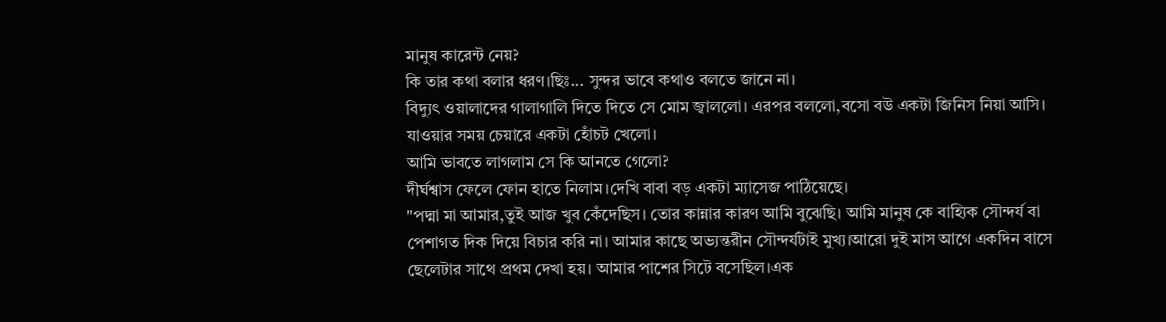মানুষ কারেন্ট নেয়?
কি তার কথা বলার ধরণ।ছিঃ... সুন্দর ভাবে কথাও বলতে জানে না।
বিদ্যুৎ ওয়ালাদের গালাগালি দিতে দিতে সে মোম জ্বাললো। এরপর বললো,বসো বউ একটা জিনিস নিয়া আসি।
যাওয়ার সময় চেয়ারে একটা হোঁচট খেলো।
আমি ভাবতে লাগলাম সে কি আনতে গেলো?
দীর্ঘশ্বাস ফেলে ফোন হাতে নিলাম।দেখি বাবা বড় একটা ম্যাসেজ পাঠিয়েছে।
"পদ্মা মা আমার,তুই আজ খুব কেঁদেছিস। তোর কান্নার কারণ আমি বুঝেছি। আমি মানুষ কে বাহ্যিক সৌন্দর্য বা পেশাগত দিক দিয়ে বিচার করি না। আমার কাছে অভ্যন্তরীন সৌন্দর্যটাই মুখ্য।আরো দুই মাস আগে একদিন বাসে ছেলেটার সাথে প্রথম দেখা হয়। আমার পাশের সিটে বসেছিল।এক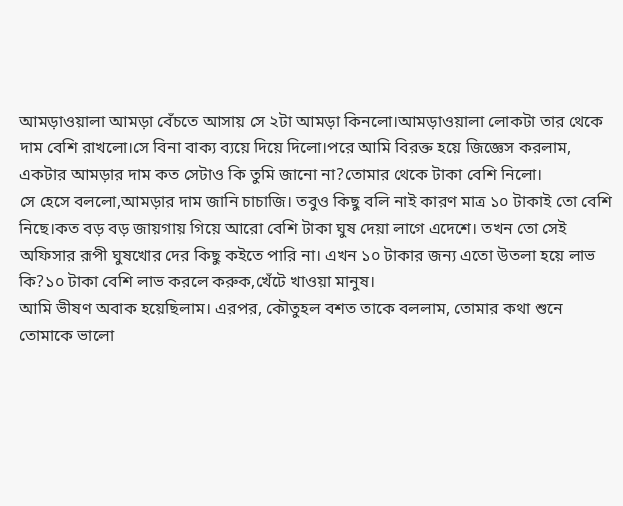আমড়াওয়ালা আমড়া বেঁচতে আসায় সে ২টা আমড়া কিনলো।আমড়াওয়ালা লোকটা তার থেকে দাম বেশি রাখলো।সে বিনা বাক্য ব্যয়ে দিয়ে দিলো।পরে আমি বিরক্ত হয়ে জিজ্ঞেস করলাম, একটার আমড়ার দাম কত সেটাও কি তুমি জানো না?তোমার থেকে টাকা বেশি নিলো।
সে হেসে বললো,আমড়ার দাম জানি চাচাজি। তবুও কিছু বলি নাই কারণ মাত্র ১০ টাকাই তো বেশি নিছে।কত বড় বড় জায়গায় গিয়ে আরো বেশি টাকা ঘুষ দেয়া লাগে এদেশে। তখন তো সেই অফিসার রূপী ঘুষখোর দের কিছু কইতে পারি না। এখন ১০ টাকার জন্য এতো উতলা হয়ে লাভ কি?১০ টাকা বেশি লাভ করলে করুক,খেঁটে খাওয়া মানুষ।
আমি ভীষণ অবাক হয়েছিলাম। এরপর, কৌতুহল বশত তাকে বললাম, তোমার কথা শুনে তোমাকে ভালো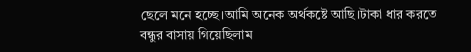ছেলে মনে হচ্ছে।আমি অনেক অর্থকষ্টে আছি।টাকা ধার করতে বন্ধুর বাসায় গিয়েছিলাম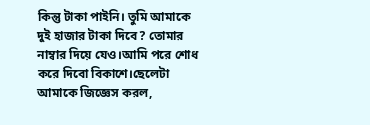কিন্তু টাকা পাইনি। তুমি আমাকে দুই হাজার টাকা দিবে? তোমার নাম্বার দিয়ে যেও।আমি পরে শোধ করে দিবো বিকাশে।ছেলেটা আমাকে জিজ্ঞেস করল,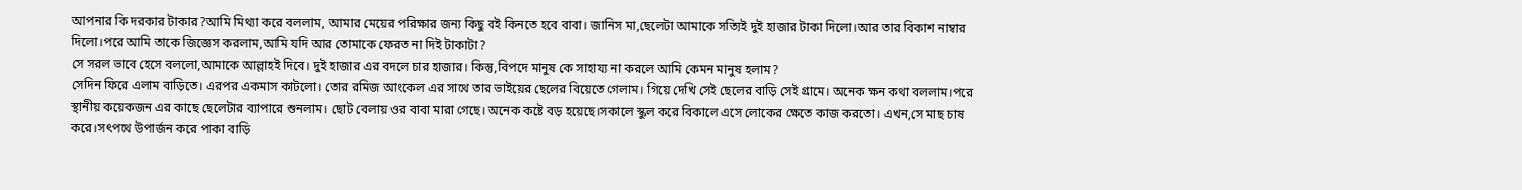আপনার কি দরকার টাকার?আমি মিথ্যা করে বললাম, আমার মেয়ের পরিক্ষার জন্য কিছু বই কিনতে হবে বাবা। জানিস মা,ছেলেটা আমাকে সত্যিই দুই হাজার টাকা দিলো।আর তার বিকাশ নাম্বার দিলো।পরে আমি তাকে জিজ্ঞেস করলাম,আমি যদি আর তোমাকে ফেরত না দিই টাকাটা?
সে সরল ভাবে হেসে বললো,আমাকে আল্লাহই দিবে। দুই হাজার এর বদলে চার হাজার। কিন্তু,বিপদে মানুষ কে সাহায্য না করলে আমি কেমন মানুষ হলাম?
সেদিন ফিরে এলাম বাড়িতে। এরপর একমাস কাটলো। তোর রমিজ আংকেল এর সাথে তার ভাইয়ের ছেলের বিয়েতে গেলাম। গিয়ে দেখি সেই ছেলের বাড়ি সেই গ্রামে। অনেক ক্ষন কথা বললাম।পরে স্থানীয় কয়েকজন এর কাছে ছেলেটার ব্যাপারে শুনলাম। ছোট বেলায় ওর বাবা মারা গেছে। অনেক কষ্টে বড় হয়েছে।সকালে স্কুল করে বিকালে এসে লোকের ক্ষেতে কাজ করতো। এখন,সে মাছ চাষ করে।সৎপথে উপার্জন করে পাকা বাড়ি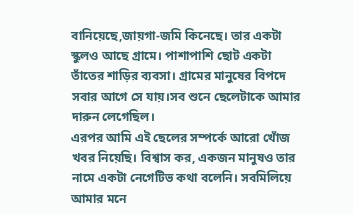বানিয়েছে,জায়গা-জমি কিনেছে। তার একটা স্কুলও আছে গ্রামে। পাশাপাশি ছোট একটা তাঁতের শাড়ির ব্যবসা। গ্রামের মানুষের বিপদে সবার আগে সে যায়।সব শুনে ছেলেটাকে আমার দারুন লেগেছিল।
এরপর আমি এই ছেলের সম্পর্কে আরো খোঁজ খবর নিয়েছি। বিশ্বাস কর, একজন মানুষও তার নামে একটা নেগেটিভ কথা বলেনি। সবমিলিয়ে আমার মনে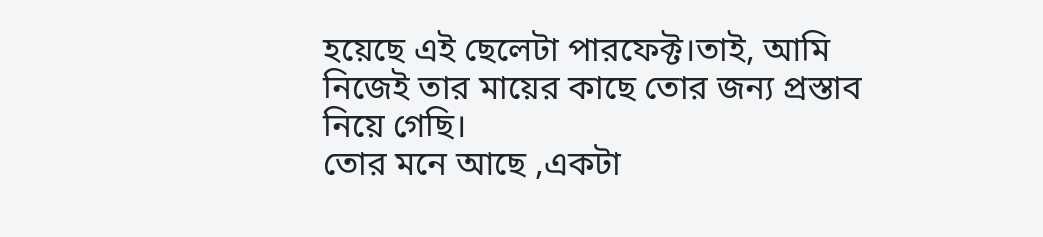হয়েছে এই ছেলেটা পারফেক্ট।তাই, আমি নিজেই তার মায়ের কাছে তোর জন্য প্রস্তাব নিয়ে গেছি।
তোর মনে আছে ,একটা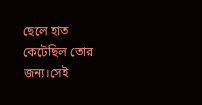ছেলে হাত কেটেছিল তোর জন্য।সেই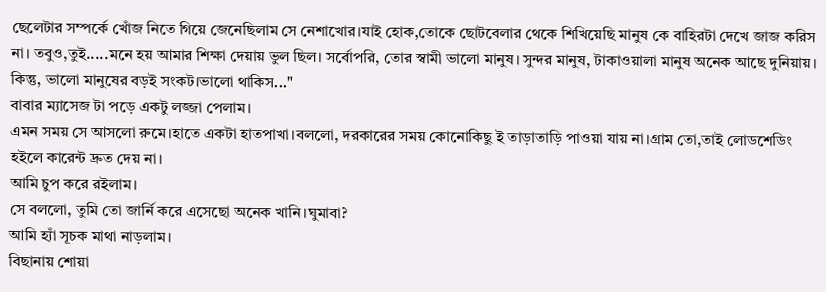ছেলেটার সম্পর্কে খোঁজ নিতে গিয়ে জেনেছিলাম সে নেশাখোর।যাই হোক,তোকে ছোটবেলার থেকে শিখিয়েছি মানুষ কে বাহিরটা দেখে জাজ করিস না। তবুও,তুই.....মনে হয় আমার শিক্ষা দেয়ায় ভুল ছিল। সর্বোপরি, তোর স্বামী ভালো মানুষ। সুন্দর মানুষ, টাকাওয়ালা মানুষ অনেক আছে দুনিয়ায়। কিন্তু, ভালো মানুষের বড়ই সংকট।ভালো থাকিস..."
বাবার ম্যাসেজ টা পড়ে একটু লজ্জা পেলাম।
এমন সময় সে আসলো রুমে।হাতে একটা হাতপাখা।বললো, দরকারের সময় কোনোকিছু ই তাড়াতাড়ি পাওয়া যায় না।গ্রাম তো,তাই লোডশেডিং হইলে কারেন্ট দ্রুত দেয় না।
আমি চুপ করে রইলাম।
সে বললো, তুমি তো জার্নি করে এসেছো অনেক খানি।ঘুমাবা?
আমি হ্যাঁ সূচক মাথা নাড়লাম।
বিছানায় শোয়া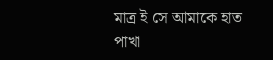মাত্র ই সে আমাকে হাত পাখা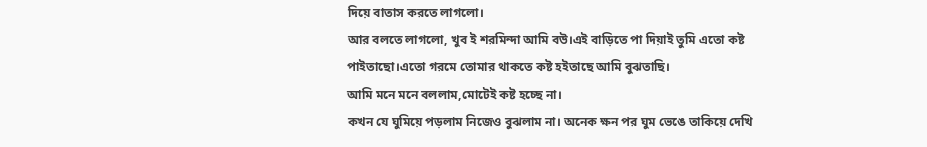দিয়ে বাতাস করতে লাগলো।
আর বলতে লাগলো, খুব ই শরমিন্দা আমি বউ।এই বাড়িতে পা দিয়াই তুমি এতো কষ্ট পাইতাছো।এতো গরমে তোমার থাকতে কষ্ট হইতাছে আমি বুঝতাছি।
আমি মনে মনে বললাম,মোটেই কষ্ট হচ্ছে না।
কখন যে ঘুমিয়ে পড়লাম নিজেও বুঝলাম না। অনেক ক্ষন পর ঘুম ভেঙে তাকিয়ে দেখি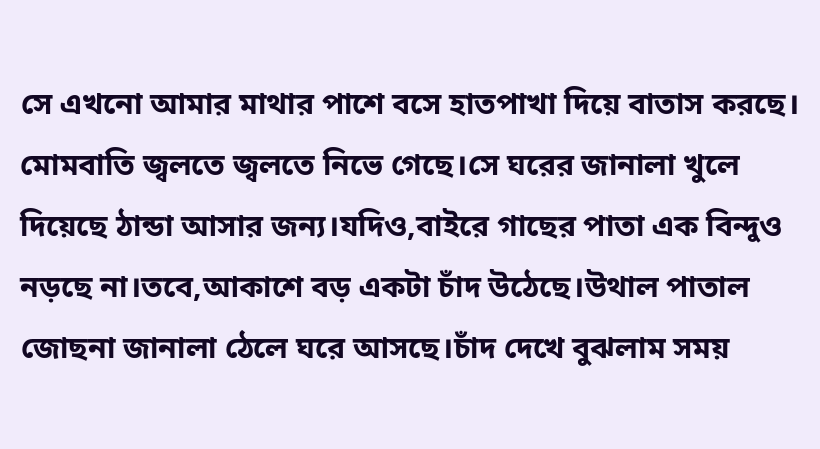সে এখনো আমার মাথার পাশে বসে হাতপাখা দিয়ে বাতাস করছে। মোমবাতি জ্বলতে জ্বলতে নিভে গেছে।সে ঘরের জানালা খুলে দিয়েছে ঠান্ডা আসার জন্য।যদিও,বাইরে গাছের পাতা এক বিন্দুও নড়ছে না।তবে,আকাশে বড় একটা চাঁদ উঠেছে।উথাল পাতাল জোছনা জানালা ঠেলে ঘরে আসছে।চাঁদ দেখে বুঝলাম সময়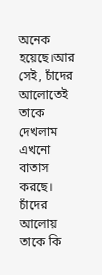অনেক হয়েছে।আর সেই, চাঁদের আলোতেই তাকে দেখলাম এখনো বাতাস করছে।
চাঁদের আলোয় তাকে কি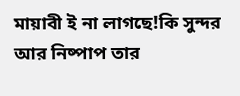মায়াবী ই না লাগছে!কি সুন্দর আর নিষ্পাপ তার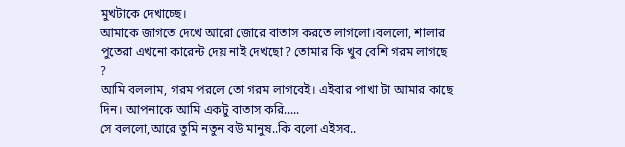মুখটাকে দেখাচ্ছে।
আমাকে জাগতে দেখে আরো জোরে বাতাস করতে লাগলো।বললো, শালার পুতেরা এখনো কারেন্ট দেয় নাই দেখছো? তোমার কি খুব বেশি গরম লাগছে ?
আমি বললাম, গরম পরলে তো গরম লাগবেই। এইবার পাখা টা আমার কাছে দিন। আপনাকে আমি একটু বাতাস করি.....
সে বললো,আরে তুমি নতুন বউ মানুষ..কি বলো এইসব..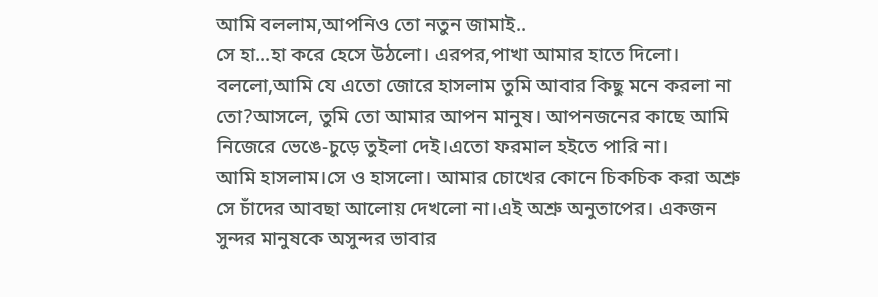আমি বললাম,আপনিও তো নতুন জামাই..
সে হা...হা করে হেসে উঠলো। এরপর,পাখা আমার হাতে দিলো। বললো,আমি যে এতো জোরে হাসলাম তুমি আবার কিছু মনে করলা না তো?আসলে, তুমি তো আমার আপন মানুষ। আপনজনের কাছে আমি নিজেরে ভেঙে-চুড়ে তুইলা দেই।এতো ফরমাল হইতে পারি না।
আমি হাসলাম।সে ও হাসলো। আমার চোখের কোনে চিকচিক করা অশ্রু সে চাঁদের আবছা আলোয় দেখলো না।এই অশ্রু অনুতাপের। একজন সুন্দর মানুষকে অসুন্দর ভাবার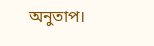অনুতাপ।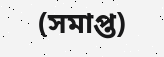(সমাপ্ত)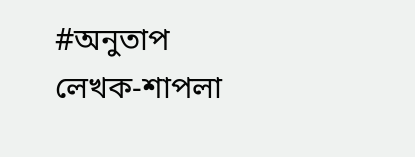#অনুতাপ
লেখক-শাপলা